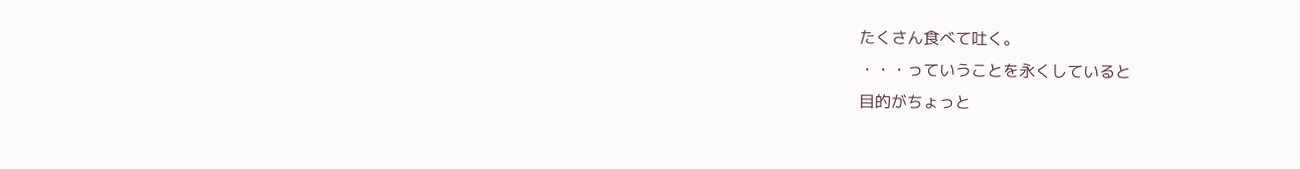たくさん食べて吐く。
・・・っていうことを永くしていると
目的がちょっと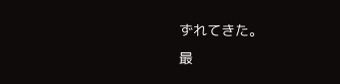ずれてきた。
最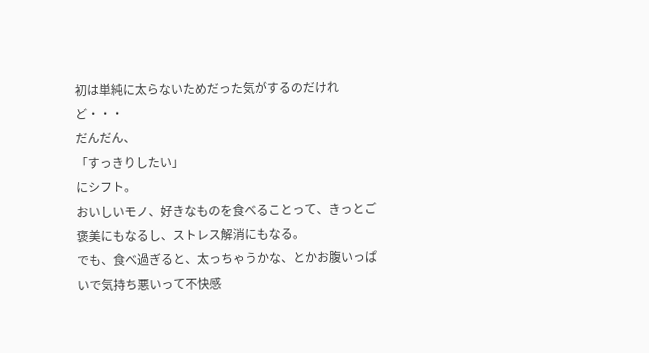初は単純に太らないためだった気がするのだけれど・・・
だんだん、
「すっきりしたい」
にシフト。
おいしいモノ、好きなものを食べることって、きっとご褒美にもなるし、ストレス解消にもなる。
でも、食べ過ぎると、太っちゃうかな、とかお腹いっぱいで気持ち悪いって不快感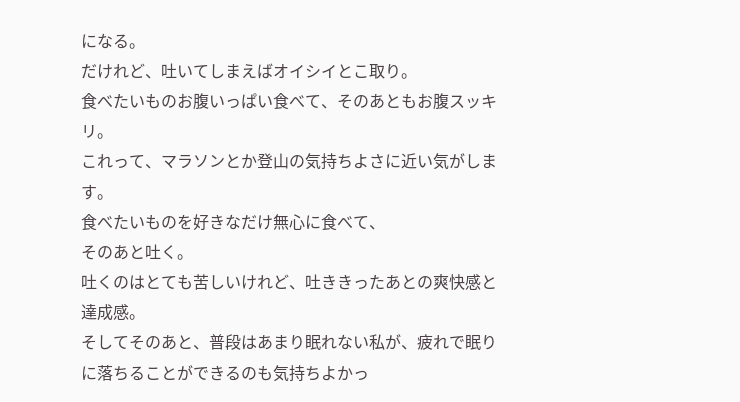になる。
だけれど、吐いてしまえばオイシイとこ取り。
食べたいものお腹いっぱい食べて、そのあともお腹スッキリ。
これって、マラソンとか登山の気持ちよさに近い気がします。
食べたいものを好きなだけ無心に食べて、
そのあと吐く。
吐くのはとても苦しいけれど、吐ききったあとの爽快感と達成感。
そしてそのあと、普段はあまり眠れない私が、疲れで眠りに落ちることができるのも気持ちよかっ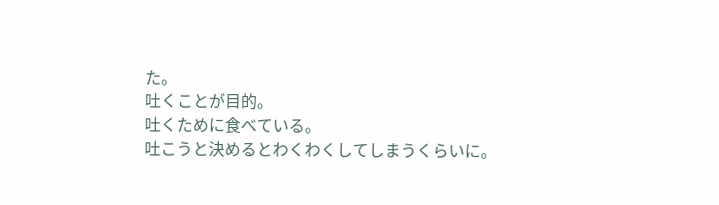た。
吐くことが目的。
吐くために食べている。
吐こうと決めるとわくわくしてしまうくらいに。